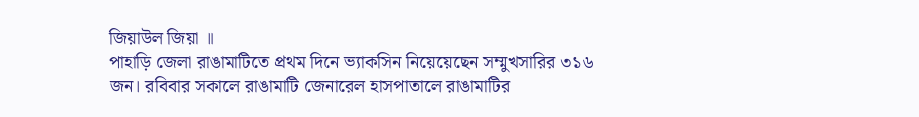জিয়াউল জিয়া ॥
পাহাড়ি জেলা রাঙামাটিতে প্রথম দিনে ভ্যাকসিন নিয়েয়েছেন সম্মুখসারির ৩১৬ জন। রবিবার সকালে রাঙামাটি জেনারেল হাসপাতালে রাঙামাটির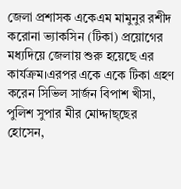জেলা প্রশাসক একেএম মামুনুর রশীদ করোনা ভ্যাকসিন (টিকা) প্রয়োগের মধ্যদিয়ে জেলায় শুরু হয়েছে এর কার্যক্রম।এরপর একে একে টিকা গ্রহণ করেন সিভিল সার্জন বিপাশ খীসা, পুলিশ সুপার মীর মোদ্দাছ্ছের হোসেন,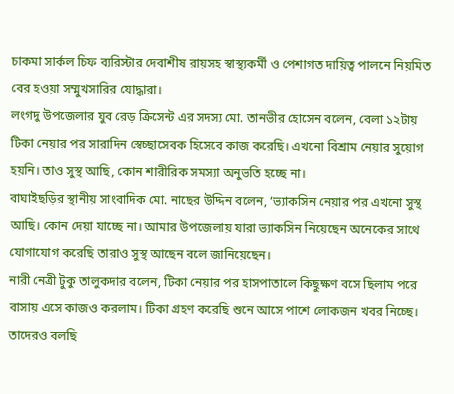চাকমা সার্কল চিফ ব্যরিস্টার দেবাশীষ রায়সহ স্বাস্থ্যকর্মী ও পেশাগত দায়িত্ব পালনে নিয়মিত বের হওয়া সম্মুখসারির যোদ্ধারা।
লংগদু উপজেলার যুব রেড় ক্রিসেন্ট এর সদস্য মো. তানভীর হোসেন বলেন, বেলা ১২টায় টিকা নেয়ার পর সারাদিন স্বেচ্ছাসেবক হিসেবে কাজ করেছি। এখনো বিশ্রাম নেয়ার সুয়োগ হয়নি। তাও সুস্থ আছি, কোন শারীরিক সমস্যা অনুভতি হচ্ছে না।
বাঘাইছড়ির স্থানীয় সাংবাদিক মো. নাছের উদ্দিন বলেন, ‘ভ্যাকসিন নেয়ার পর এখনো সুস্থ আছি। কোন দেয়া যাচ্ছে না। আমার উপজেলায় যারা ভ্যাকসিন নিয়েছেন অনেকের সাথে যোগাযোগ করেছি তারাও সুস্থ আছেন বলে জানিয়েছেন।
নারী নেত্রী টুকু তালুকদার বলেন, টিকা নেয়ার পর হাসপাতালে কিছুক্ষণ বসে ছিলাম পরে বাসায় এসে কাজও করলাম। টিকা গ্রহণ করেছি শুনে আসে পাশে লোকজন খবর নিচ্ছে। তাদেরও বলছি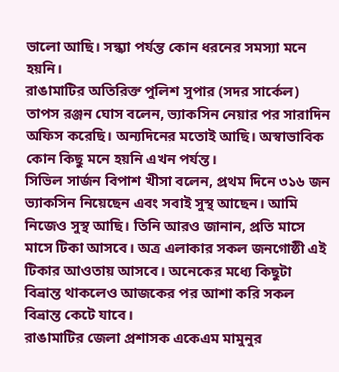ভালো আছি। সন্ধ্যা পর্যন্ত কোন ধরনের সমস্যা মনে হয়নি।
রাঙামাটির অতিরিক্ত পুলিশ সুপার (সদর সার্কেল) তাপস রঞ্জন ঘোস বলেন, ভ্যাকসিন নেয়ার পর সারাদিন অফিস করেছি। অন্যদিনের মতোই আছি। অস্বাভাবিক কোন কিছু মনে হয়নি এখন পর্যন্ত।
সিভিল সার্জন বিপাশ খীসা বলেন, প্রথম দিনে ৩১৬ জন ভ্যাকসিন নিয়েছেন এবং সবাই সুস্থ আছেন। আমি নিজেও সুস্থ আছি। তিনি আরও জানান, প্রতি মাসে মাসে টিকা আসবে। অত্র এলাকার সকল জনগোষ্ঠী এই টিকার আওতায় আসবে। অনেকের মধ্যে কিছুটা বিভ্রান্ত থাকলেও আজকের পর আশা করি সকল বিভ্রান্ত কেটে যাবে।
রাঙামাটির জেলা প্রশাসক একেএম মামুনুর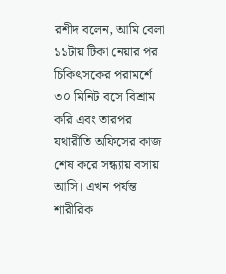রশীদ বলেন, আমি বেলা ১১টায় টিকা নেয়ার পর চিকিৎসকের পরামর্শে ৩০ মিনিট বসে বিশ্রাম করি এবং তারপর যথারীতি অফিসের কাজ শেষ করে সন্ধ্যায় বসায় আসি। এখন পর্যন্ত শারীরিক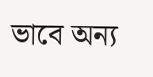ভাবে অন্য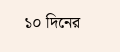১০ দিনের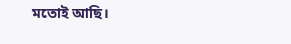মতোই আছি।